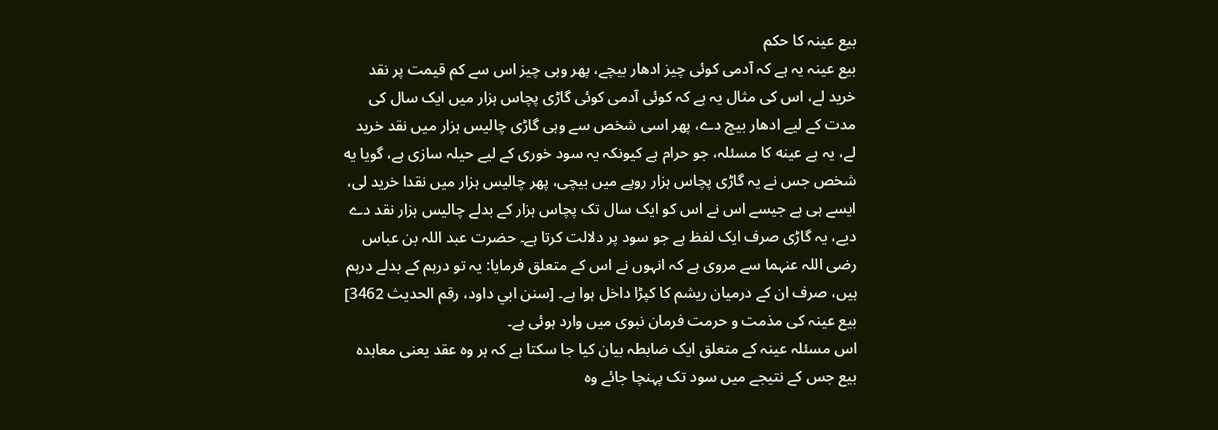بیع عینہ کا حکم
بیع عینہ یہ ہے کہ آدمی کوئی چیز ادھار بيچے، پھر وہی چیز اس سے کم قیمت پر نقد خرید لے، اس کی مثال یہ ہے کہ کوئی آدمی کوئی گاڑی پچاس ہزار میں ایک سال کی مدت کے لیے ادھار بيچ دے، پھر اسی شخص سے وہی گاڑی چالیس ہزار میں نقد خرید لے، یہ ہے عينه کا مسئلہ، جو حرام ہے کیونکہ یہ سود خوری کے لیے حیلہ سازی ہے، گویا يه شخص جس نے یہ گاڑی پچاس ہزار روپے میں بيچی، پھر چالیس ہزار میں نقدا خرید لی، ایسے ہی ہے جیسے اس نے اس کو ایک سال تک پچاس ہزار کے بدلے چالیس ہزار نقد دے دیے، یہ گاڑی صرف ایک لفظ ہے جو سود پر دلالت کرتا ہے۔ حضرت عبد اللہ بن عباس رضی اللہ عنہما سے مروی ہے کہ انہوں نے اس كے متعلق فرمایا: یہ تو درہم کے بدلے درہم ہیں، صرف ان کے درمیان ریشم کا کپڑا داخل ہوا ہے۔ [سنن ابي داود، رقم الحديث 3462]
بیع عینہ کی مذمت و حرمت فرمان نبوی میں وارد ہوئی ہے۔
اس مسئلہ عينہ کے متعلق ایک ضابطہ بیان کیا جا سکتا ہے کہ ہر وہ عقد یعنی معاہدہ بيع جس کے نتیجے میں سود تک پہنچا جائے وہ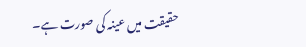حقیقت میں عینہ کی صورت ہے۔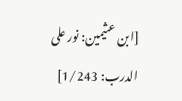[ابن عثيمين: نور على الدرب: 1/243]